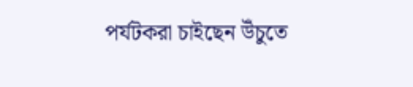পর্যটকরা চাইছেন উঁচুতে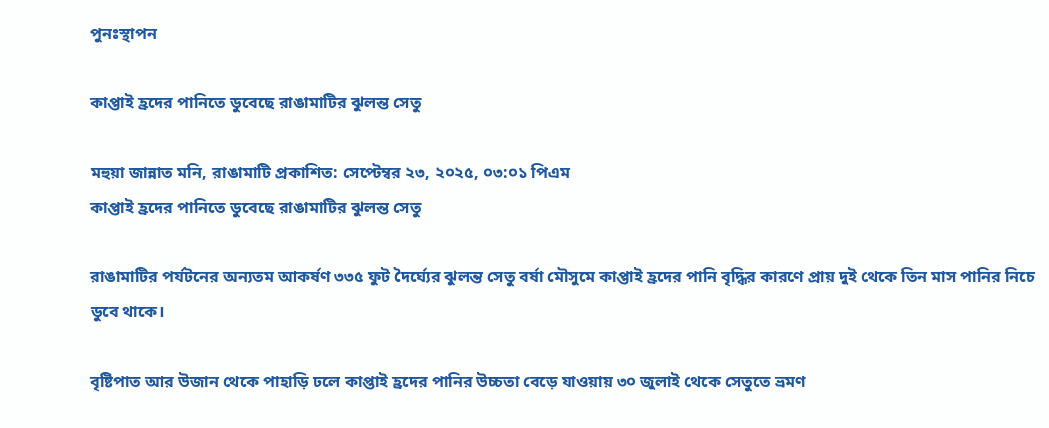পুনঃস্থাপন

কাপ্তাই হ্রদের পানিতে ডুবেছে রাঙামাটির ঝুলন্ত সেতু

মহুয়া জান্নাত মনি, রাঙামাটি প্রকাশিত: সেপ্টেম্বর ২৩, ২০২৫, ০৩:০১ পিএম
কাপ্তাই হ্রদের পানিতে ডুবেছে রাঙামাটির ঝুলন্ত সেতু

রাঙামাটির পর্যটনের অন্যতম আকর্ষণ ৩৩৫ ফুট দৈর্ঘ্যের ঝুলন্ত সেতু বর্ষা মৌসুমে কাপ্তাই হ্রদের পানি বৃদ্ধির কারণে প্রায় দুই থেকে তিন মাস পানির নিচে ডুবে থাকে।

বৃষ্টিপাত আর উজান থেকে পাহাড়ি ঢলে কাপ্তাই হ্রদের পানির উচ্চতা বেড়ে যাওয়ায় ৩০ জুলাই থেকে সেতুতে ভ্রমণ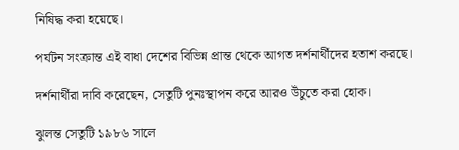নিষিদ্ধ করা হয়েছে।

পর্যটন সংক্রান্ত এই বাধা দেশের বিভিন্ন প্রান্ত থেকে আগত দর্শনার্থীদের হতাশ করছে।

দর্শনার্থীরা দাবি করেছেন, সেতুটি পুনঃস্থাপন করে আরও উঁচুতে করা হোক।

ঝুলন্ত সেতুটি ১৯৮৬ সালে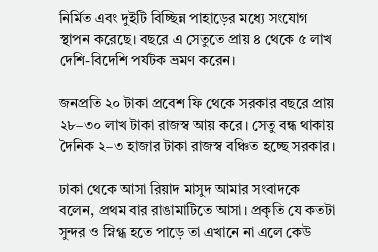নির্মিত এবং দুইটি বিচ্ছিন্ন পাহাড়ের মধ্যে সংযোগ স্থাপন করেছে। বছরে এ সেতুতে প্রায় ৪ থেকে ৫ লাখ দেশি-বিদেশি পর্যটক ভ্রমণ করেন।

জনপ্রতি ২০ টাকা প্রবেশ ফি থেকে সরকার বছরে প্রায় ২৮–৩০ লাখ টাকা রাজস্ব আয় করে। সেতু বন্ধ থাকায় দৈনিক ২–৩ হাজার টাকা রাজস্ব বঞ্চিত হচ্ছে সরকার।

ঢাকা থেকে আসা রিয়াদ মাসুদ আমার সংবাদকে বলেন, প্রথম বার রাঙামাটিতে আসা। প্রকৃতি যে কতটা সুন্দর ও স্নিগ্ধ হতে পাড়ে তা এখানে না এলে কেউ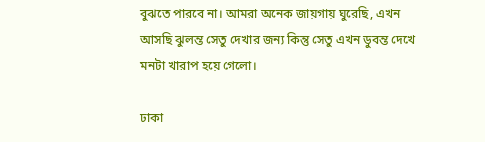বুঝতে পারবে না। আমরা অনেক জায়গায় ঘুরেছি, এখন আসছি ঝুলন্ত সেতু দেখার জন্য কিন্তু সেতু এখন ডুবন্ত দেখে মনটা খারাপ হয়ে গেলো।

ঢাকা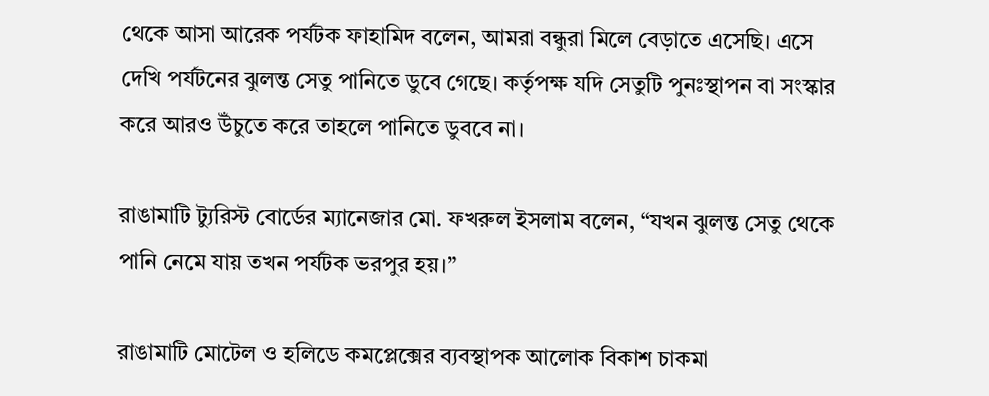থেকে আসা আরেক পর্যটক ফাহামিদ বলেন, আমরা বন্ধুরা মিলে বেড়াতে এসেছি। এসে দেখি পর্যটনের ঝুলন্ত সেতু পানিতে ডুবে গেছে। কর্তৃপক্ষ যদি সেতুটি পুনঃস্থাপন বা সংস্কার করে আরও উঁচুতে করে তাহলে পানিতে ডুববে না।

রাঙামাটি ট্যুরিস্ট বোর্ডের ম্যানেজার মো. ফখরুল ইসলাম বলেন, “যখন ঝুলন্ত সেতু থেকে পানি নেমে যায় তখন পর্যটক ভরপুর হয়।”

রাঙামাটি মোটেল ও হলিডে কমপ্লেক্সের ব্যবস্থাপক আলোক বিকাশ চাকমা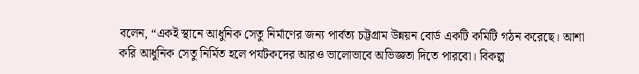বলেন, “একই স্থানে আধুনিক সেতু নির্মাণের জন্য পার্বত্য চট্টগ্রাম উন্নয়ন বোর্ড একটি কমিটি গঠন করেছে। আশা করি আধুনিক সেতু নির্মিত হলে পর্যটকদের আরও ভালোভাবে অভিজ্ঞতা দিতে পারবো। বিকল্প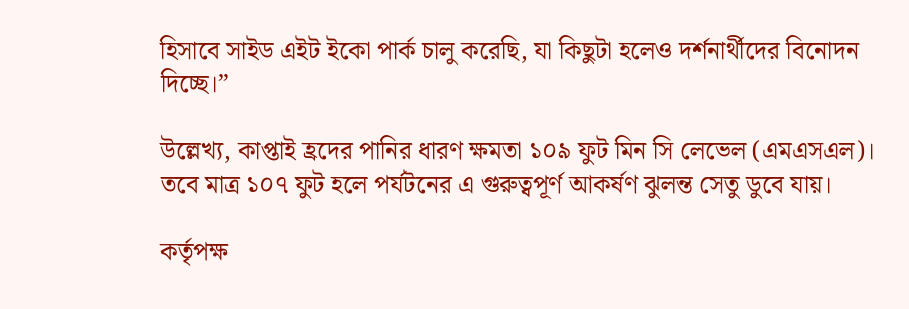হিসাবে সাইড এইট ইকো পার্ক চালু করেছি, যা কিছুটা হলেও দর্শনার্থীদের বিনোদন দিচ্ছে।”

উল্লেখ্য, কাপ্তাই হ্রদের পানির ধারণ ক্ষমতা ১০৯ ফুট মিন সি লেভেল (এমএসএল)। তবে মাত্র ১০৭ ফুট হলে পর্যটনের এ গুরুত্বপূর্ণ আকর্ষণ ঝুলন্ত সেতু ডুবে যায়।

কর্তৃপক্ষ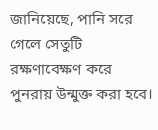জানিয়েছে, পানি সরে গেলে সেতুটি রক্ষণাবেক্ষণ করে পুনরায় উন্মুক্ত করা হবে।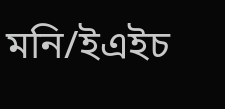মনি/ইএইচ